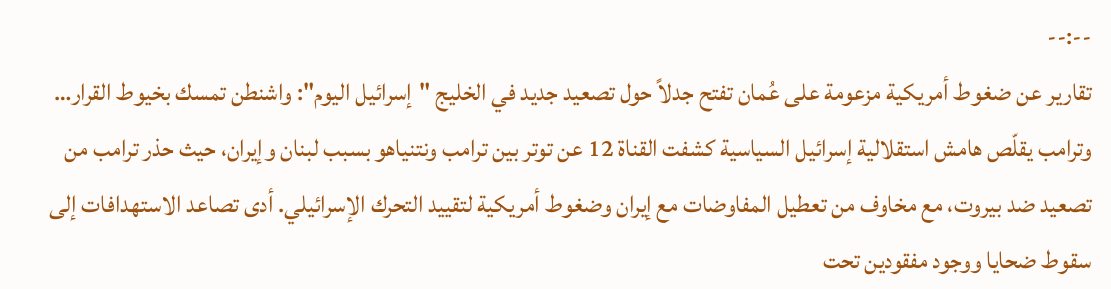--:--
تقارير عن ضغوط أمريكية مزعومة على عُمان تفتح جدلاً حول تصعيد جديد في الخليج "إسرائيل اليوم": واشنطن تمسك بخيوط القرار… وترامب يقلّص هامش استقلالية إسرائيل السياسية كشفت القناة 12 عن توتر بين ترامب ونتنياهو بسبب لبنان وإيران، حيث حذر ترامب من تصعيد ضد بيروت، مع مخاوف من تعطيل المفاوضات مع إيران وضغوط أمريكية لتقييد التحرك الإسرائيلي. أدى تصاعد الاستهدافات إلى سقوط ضحايا ووجود مفقودين تحت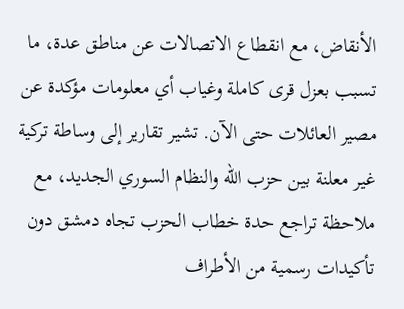الأنقاض، مع انقطاع الاتصالات عن مناطق عدة، ما تسبب بعزل قرى كاملة وغياب أي معلومات مؤكدة عن مصير العائلات حتى الآن. تشير تقارير إلى وساطة تركية غير معلنة بين حزب الله والنظام السوري الجديد، مع ملاحظة تراجع حدة خطاب الحزب تجاه دمشق دون تأكيدات رسمية من الأطراف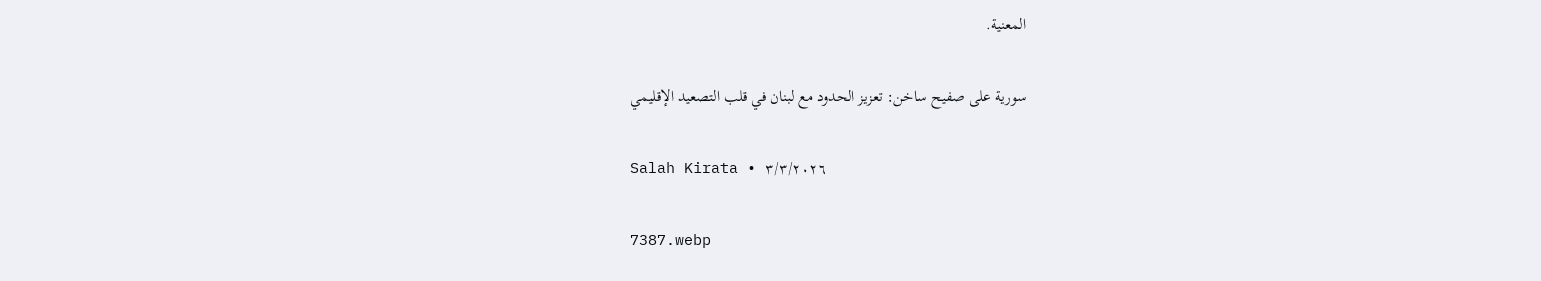المعنية.

سورية على صفيح ساخن: تعزيز الحدود مع لبنان في قلب التصعيد الإقليمي

Salah Kirata • ٣/٣/٢٠٢٦

7387.webp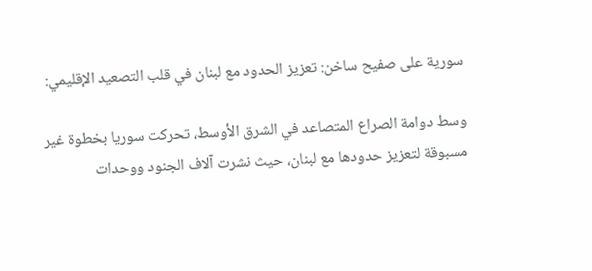سورية على صفيح ساخن: تعزيز الحدود مع لبنان في قلب التصعيد الإقليمي:

وسط دوامة الصراع المتصاعد في الشرق الأوسط، تحركت سوريا بخطوة غير مسبوقة لتعزيز حدودها مع لبنان، حيث نشرت آلاف الجنود ووحدات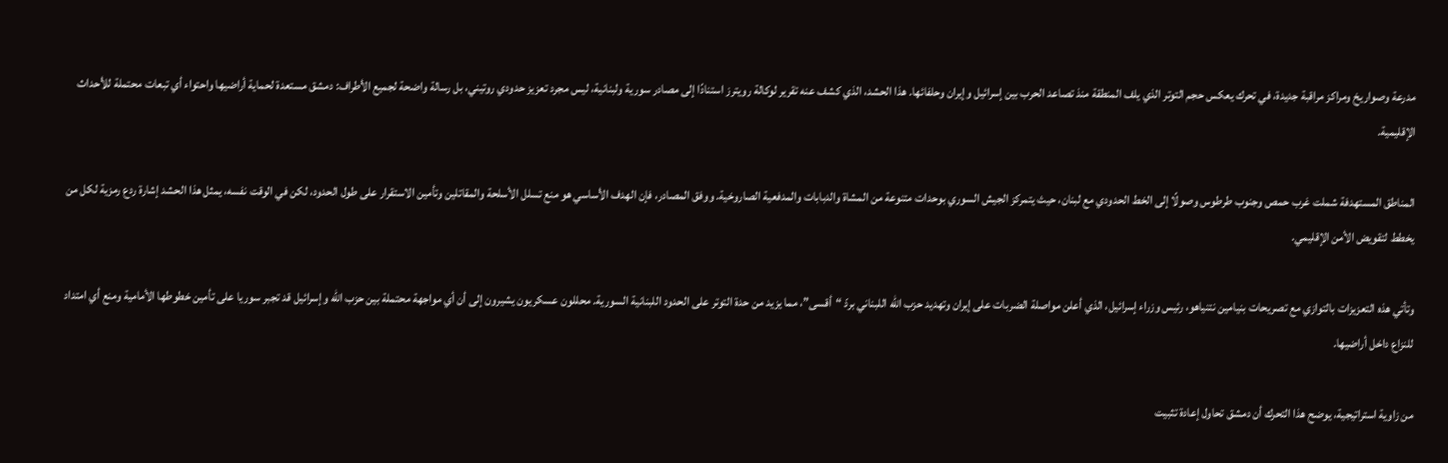مدرعة وصواريخ ومراكز مراقبة جديدة، في تحرك يعكس حجم التوتر الذي يلف المنطقة منذ تصاعد الحرب بين إسرائيل وإيران وحلفائها. هذا الحشد، الذي كشف عنه تقرير لوكالة رويترز استنادًا إلى مصادر سورية ولبنانية، ليس مجرد تعزيز حدودي روتيني، بل رسالة واضحة لجميع الأطراف: دمشق مستعدة لحماية أراضيها واحتواء أي تبعات محتملة للأحداث الإقليمية.

المناطق المستهدفة شملت غرب حمص وجنوب طرطوس وصولًا إلى الخط الحدودي مع لبنان، حيث يتمركز الجيش السوري بوحدات متنوعة من المشاة والدبابات والمدفعية الصاروخية. ووفق المصادر، فإن الهدف الأساسي هو منع تسلل الأسلحة والمقاتلين وتأمين الاستقرار على طول الحدود، لكن في الوقت نفسه، يمثل هذا الحشد إشارة ردع رمزية لكل من يخطط لتقويض الأمن الإقليمي.

وتأتي هذه التعزيزات بالتوازي مع تصريحات بنيامين نتنياهو، رئيس وزراء إسرائيل، الذي أعلن مواصلة الضربات على إيران وتهديد حزب الله اللبناني بردّ “أقسى”، مما يزيد من حدة التوتر على الحدود اللبنانية السورية. محللون عسكريون يشيرون إلى أن أي مواجهة محتملة بين حزب الله وإسرائيل قد تجبر سوريا على تأمين خطوطها الأمامية ومنع أي امتداد للنزاع داخل أراضيها.

من زاوية استراتيجية، يوضح هذا التحرك أن دمشق تحاول إعادة تثبيت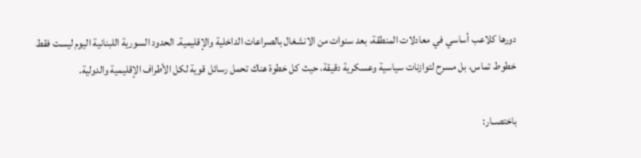دورها كلاعب أساسي في معادلات المنطقة، بعد سنوات من الانشغال بالصراعات الداخلية والإقليمية. الحدود السورية اللبنانية اليوم ليست فقط خطوط تماس، بل مسرح لتوازنات سياسية وعسكرية دقيقة، حيث كل خطوة هناك تحمل رسائل قوية لكل الأطراف الإقليمية والدولية.

باختصــار: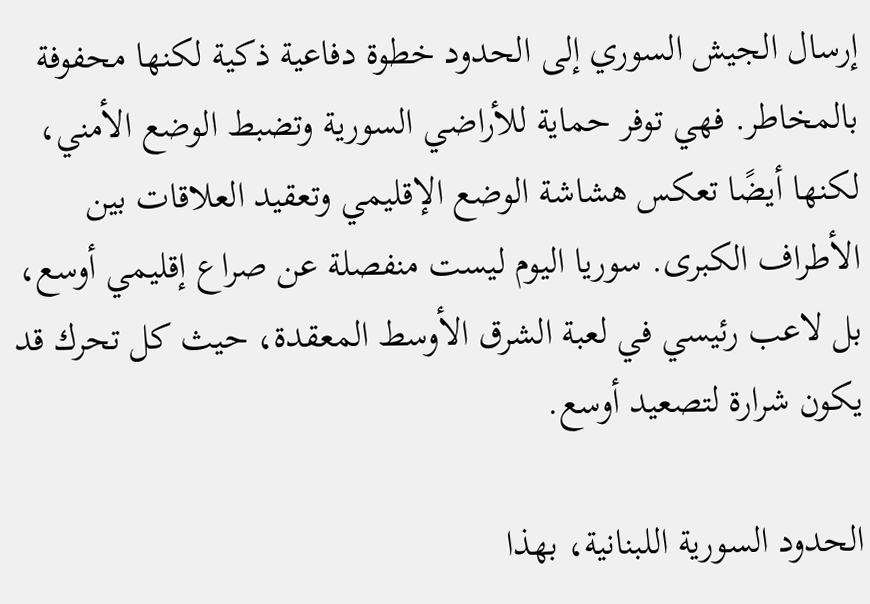إرسال الجيش السوري إلى الحدود خطوة دفاعية ذكية لكنها محفوفة بالمخاطر. فهي توفر حماية للأراضي السورية وتضبط الوضع الأمني، لكنها أيضًا تعكس هشاشة الوضع الإقليمي وتعقيد العلاقات بين الأطراف الكبرى. سوريا اليوم ليست منفصلة عن صراع إقليمي أوسع، بل لاعب رئيسي في لعبة الشرق الأوسط المعقدة، حيث كل تحرك قد يكون شرارة لتصعيد أوسع.

الحدود السورية اللبنانية، بهذا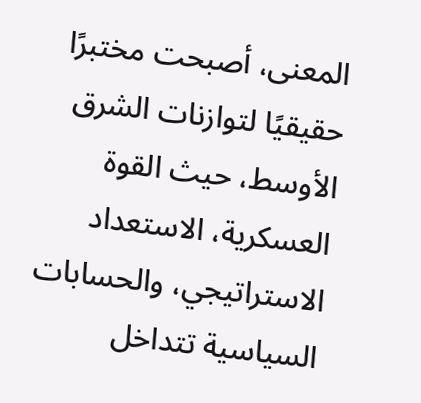المعنى، أصبحت مختبرًا حقيقيًا لتوازنات الشرق الأوسط، حيث القوة العسكرية، الاستعداد الاستراتيجي، والحسابات السياسية تتداخل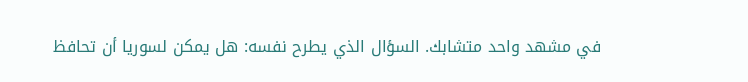في مشهد واحد متشابك. السؤال الذي يطرح نفسه: هل يمكن لسوريا أن تحافظ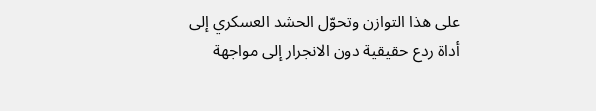على هذا التوازن وتحوّل الحشد العسكري إلى أداة ردع حقيقية دون الانجرار إلى مواجهة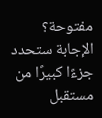مفتوحة؟ الإجابة ستحدد جزءًا كبيرًا من مستقبل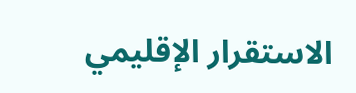الاستقرار الإقليمي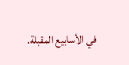في الأسابيع المقبلة.